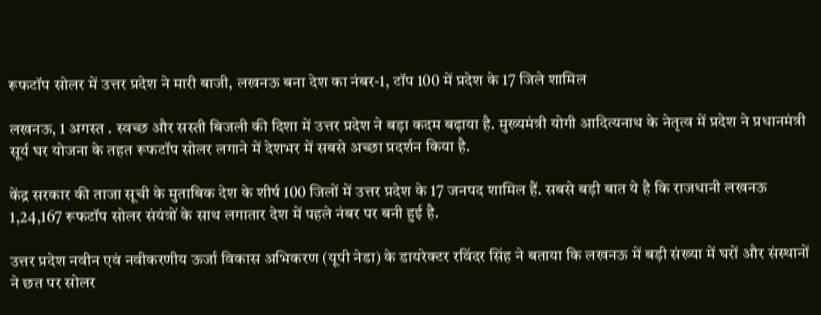रूफटॉप सोलर में उत्तर प्रदेश ने मारी बाजी, लखनऊ बना देश का नंबर-1, टॉप 100 में प्रदेश के 17 जिले शामिल

लखनऊ, 1 अगस्त . स्वच्छ और सस्ती बिजली की दिशा में उत्तर प्रदेश ने बड़ा कदम बढ़ाया है. मुख्यमंत्री योगी आदित्यनाथ के नेतृत्व में प्रदेश ने प्रधानमंत्री सूर्य घर योजना के तहत रूफटॉप सोलर लगाने में देशभर में सबसे अच्छा प्रदर्शन किया है.

केंद्र सरकार की ताजा सूची के मुताबिक देश के शीर्ष 100 जिलों में उत्तर प्रदेश के 17 जनपद शामिल हैं. सबसे बड़ी बात ये है कि राजधानी लखनऊ 1,24,167 रूफटॉप सोलर संयंत्रों के साथ लगातार देश में पहले नंबर पर बनी हुई है.

उत्तर प्रदेश नवीन एवं नवीकरणीय ऊर्जा विकास अभिकरण (यूपी नेडा) के डायरेक्टर रविंदर सिंह ने बताया कि लखनऊ में बड़ी संख्या में घरों और संस्थानों ने छत पर सोलर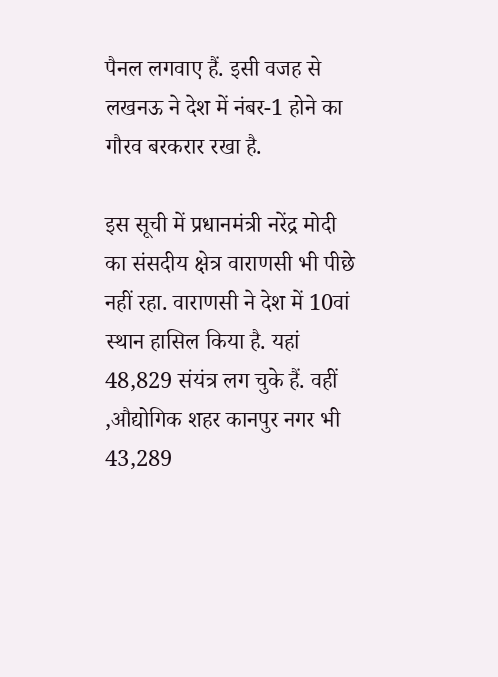पैनल लगवाए हैं. इसी वजह से लखनऊ ने देश में नंबर-1 होने का गौरव बरकरार रखा है.

इस सूची में प्रधानमंत्री नरेंद्र मोदी का संसदीय क्षेत्र वाराणसी भी पीछे नहीं रहा. वाराणसी ने देश में 10वां स्थान हासिल किया है. यहां 48,829 संयंत्र लग चुके हैं. वहीं ,औद्योगिक शहर कानपुर नगर भी 43,289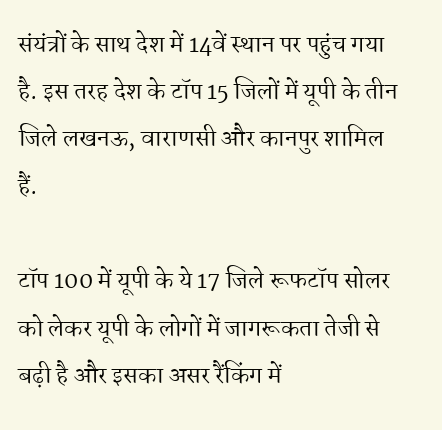संयंत्रों के साथ देश में 14वें स्थान पर पहुंच गया है. इस तरह देश के टॉप 15 जिलों में यूपी के तीन जिले लखनऊ, वाराणसी और कानपुर शामिल हैं.

टॉप 100 में यूपी के ये 17 जिले रूफटॉप सोलर को लेकर यूपी के लोगों में जागरूकता तेजी से बढ़ी है और इसका असर रैंकिंग में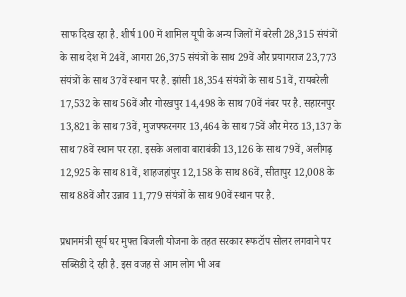साफ दिख रहा है. शीर्ष 100 में शामिल यूपी के अन्य जिलों में बरेली 28,315 संयंत्रों के साथ देश में 24वें, आगरा 26,375 संयंत्रों के साथ 29वें और प्रयागराज 23,773 संयंत्रों के साथ 37वें स्थान पर है. झांसी 18,354 संयंत्रों के साथ 51वें, रायबरेली 17,532 के साथ 56वें और गोरखपुर 14,498 के साथ 70वें नंबर पर है. सहारनपुर 13,821 के साथ 73वें, मुजफ्फरनगर 13,464 के साथ 75वें और मेरठ 13,137 के साथ 78वें स्थान पर रहा. इसके अलावा बाराबंकी 13,126 के साथ 79वें, अलीगढ़ 12,925 के साथ 81वें, शाहजहांपुर 12,158 के साथ 86वें, सीतापुर 12,008 के साथ 88वें और उन्नाव 11,779 संयंत्रों के साथ 90वें स्थान पर है.

प्रधानमंत्री सूर्य घर मुफ्त बिजली योजना के तहत सरकार रूफटॉप सोलर लगवाने पर सब्सिडी दे रही है. इस वजह से आम लोग भी अब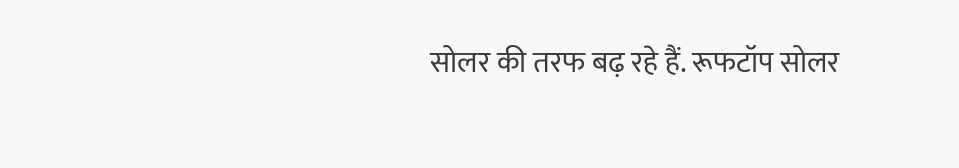सोलर की तरफ बढ़ रहे हैं. रूफटॉप सोलर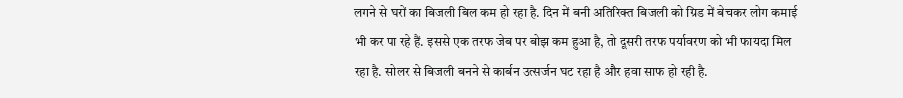लगने से घरों का बिजली बिल कम हो रहा है. दिन में बनी अतिरिक्त बिजली को ग्रिड में बेचकर लोग कमाई भी कर पा रहे हैं. इससे एक तरफ जेब पर बोझ कम हुआ है, तो दूसरी तरफ पर्यावरण को भी फायदा मिल रहा है. सोलर से बिजली बनने से कार्बन उत्सर्जन घट रहा है और हवा साफ हो रही है.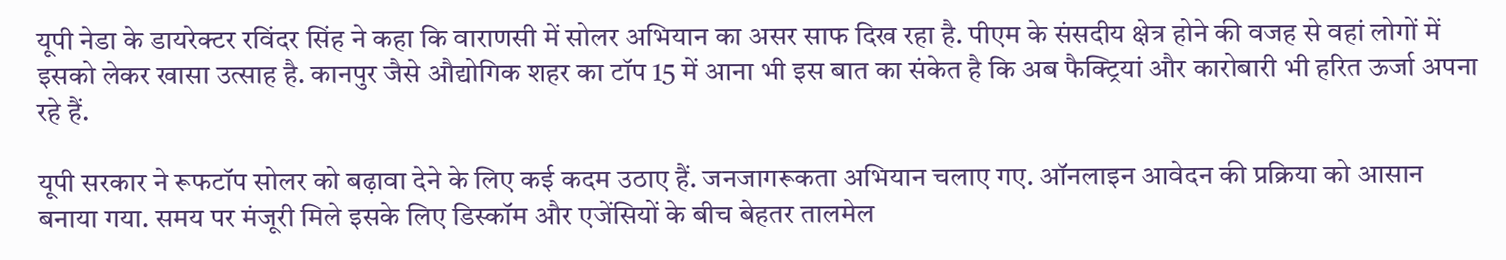यूपी नेडा के डायरेक्टर रविंदर सिंह ने कहा कि वाराणसी में सोलर अभियान का असर साफ दिख रहा है. पीएम के संसदीय क्षेत्र होने की वजह से वहां लोगों में इसको लेकर खासा उत्साह है. कानपुर जैसे औद्योगिक शहर का टॉप 15 में आना भी इस बात का संकेत है कि अब फैक्ट्रियां और कारोबारी भी हरित ऊर्जा अपना रहे हैं.

यूपी सरकार ने रूफटॉप सोलर को बढ़ावा देने के लिए कई कदम उठाए हैं. जनजागरूकता अभियान चलाए गए. ऑनलाइन आवेदन की प्रक्रिया को आसान बनाया गया. समय पर मंजूरी मिले इसके लिए डिस्कॉम और एजेंसियों के बीच बेहतर तालमेल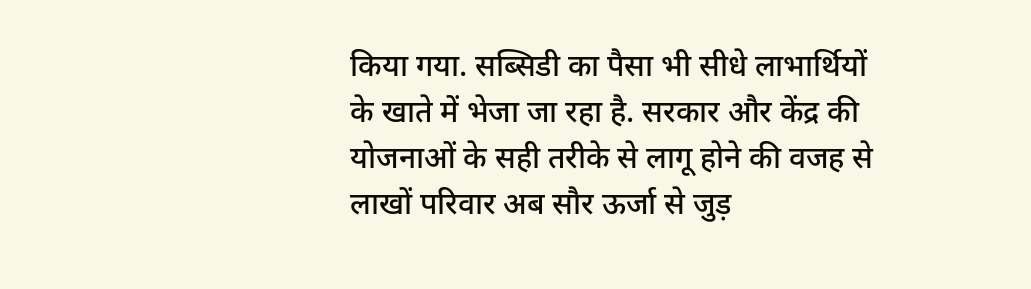किया गया. सब्सिडी का पैसा भी सीधे लाभार्थियों के खाते में भेजा जा रहा है. सरकार और केंद्र की योजनाओं के सही तरीके से लागू होने की वजह से लाखों परिवार अब सौर ऊर्जा से जुड़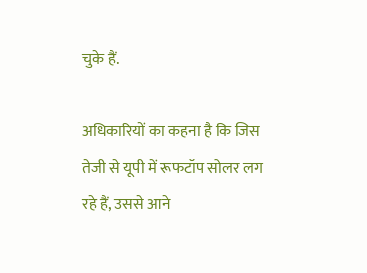चुके हैं.

अधिकारियों का कहना है कि जिस तेजी से यूपी में रूफटॉप सोलर लग रहे हैं, उससे आने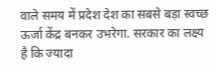वाले समय में प्रदेश देश का सबसे बड़ा स्वच्छ ऊर्जा केंद्र बनकर उभरेगा. सरकार का लक्ष्य है कि ज्यादा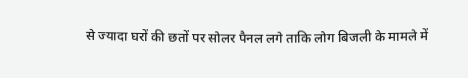से ज्यादा घरों की छतों पर सोलर पैनल लगे ताकि लोग बिजली के मामले में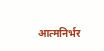आत्मनिर्भर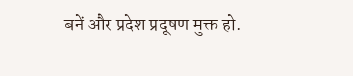बनें और प्रदेश प्रदूषण मुक्त हो.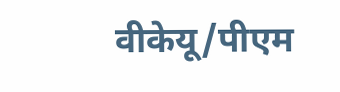वीकेयू/पीएम